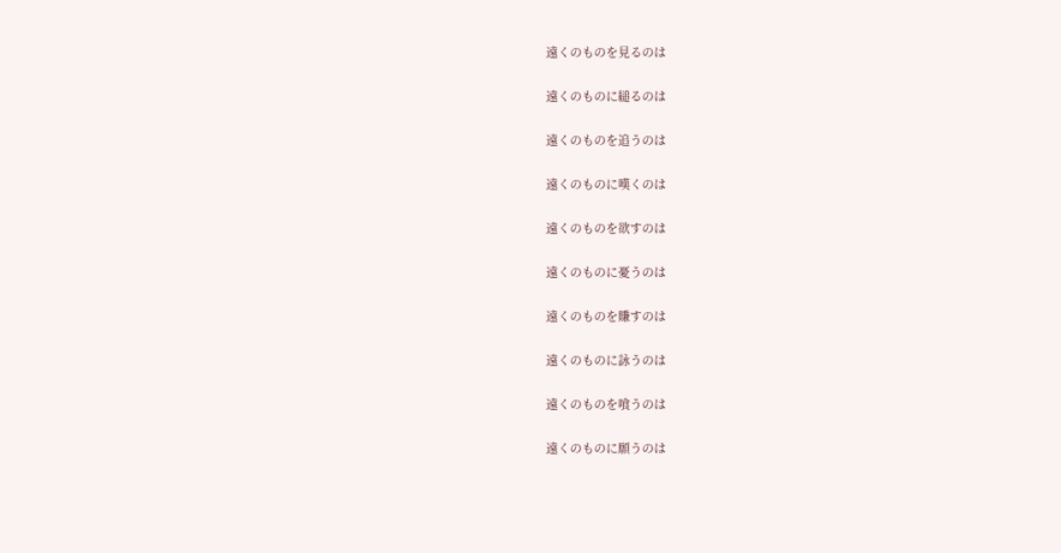遠くのものを見るのは

遠くのものに縋るのは

遠くのものを追うのは

遠くのものに嘆くのは

遠くのものを欲すのは

遠くのものに憂うのは

遠くのものを賺すのは

遠くのものに詠うのは

遠くのものを喰うのは

遠くのものに願うのは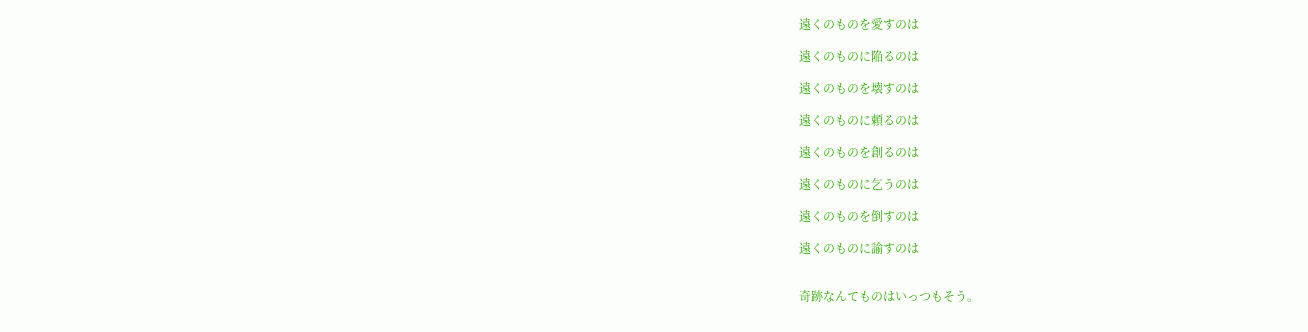遠くのものを愛すのは

遠くのものに陥るのは

遠くのものを壊すのは

遠くのものに頼るのは

遠くのものを創るのは

遠くのものに乞うのは

遠くのものを倒すのは

遠くのものに諭すのは


奇跡なんてものはいっつもそう。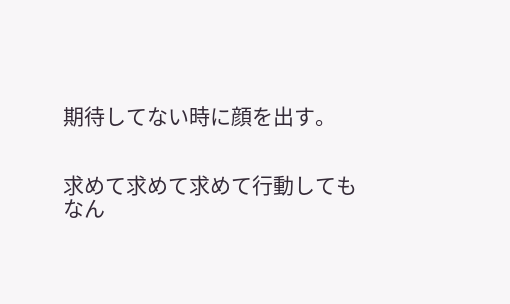期待してない時に顔を出す。


求めて求めて求めて行動しても
なん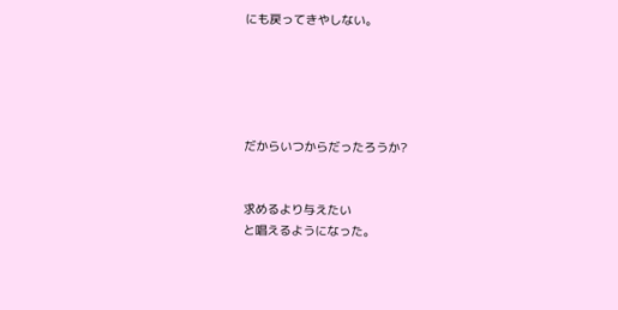にも戻ってきやしない。





だからいつからだったろうか?


求めるより与えたい
と唱えるようになった。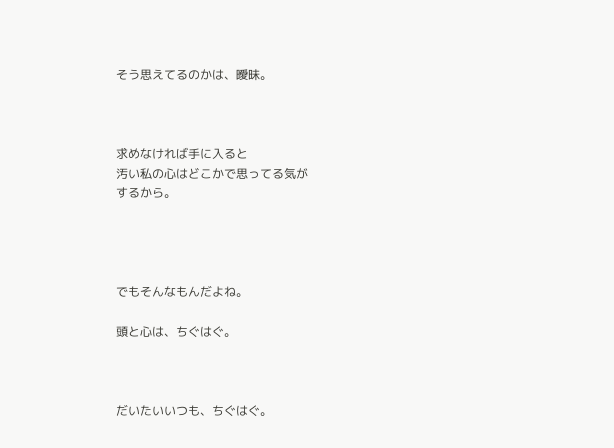そう思えてるのかは、曖昧。



求めなければ手に入ると
汚い私の心はどこかで思ってる気が
するから。




でもそんなもんだよね。

頭と心は、ちぐはぐ。



だいたいいつも、ちぐはぐ。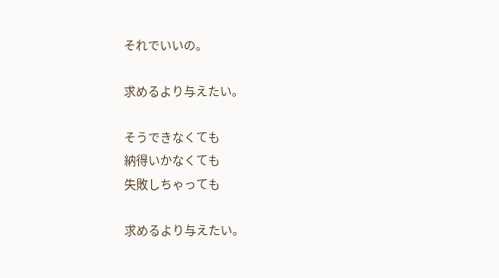それでいいの。

求めるより与えたい。

そうできなくても
納得いかなくても
失敗しちゃっても

求めるより与えたい。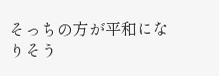そっちの方が平和になりそう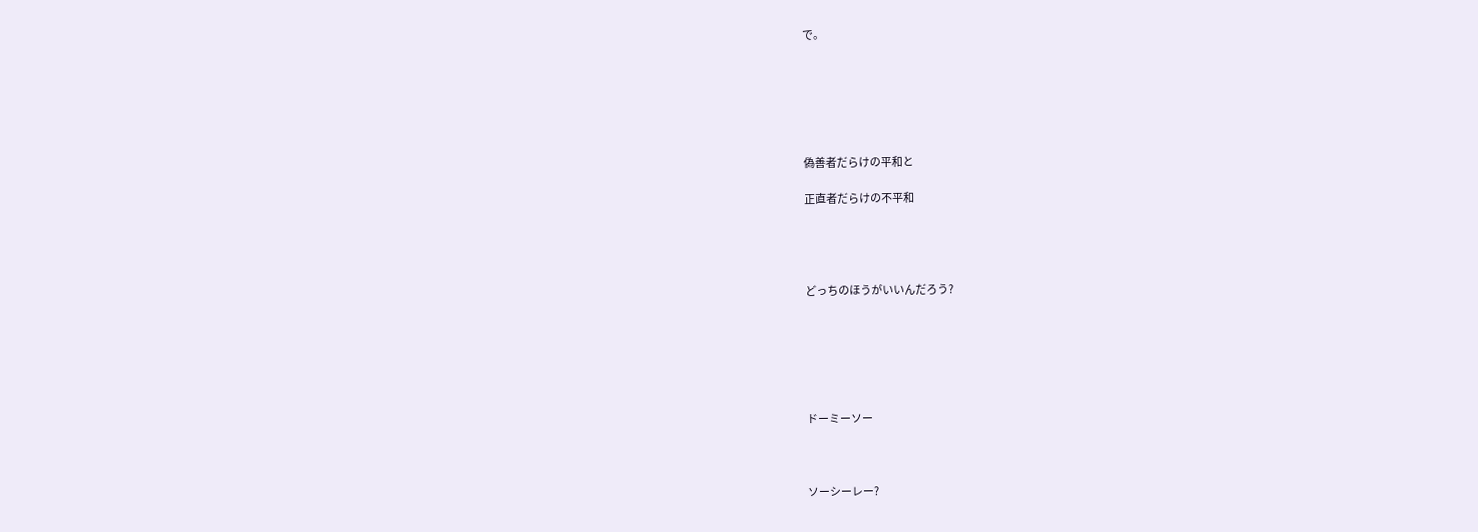で。






偽善者だらけの平和と

正直者だらけの不平和




どっちのほうがいいんだろう?






ドーミーソー



ソーシーレー?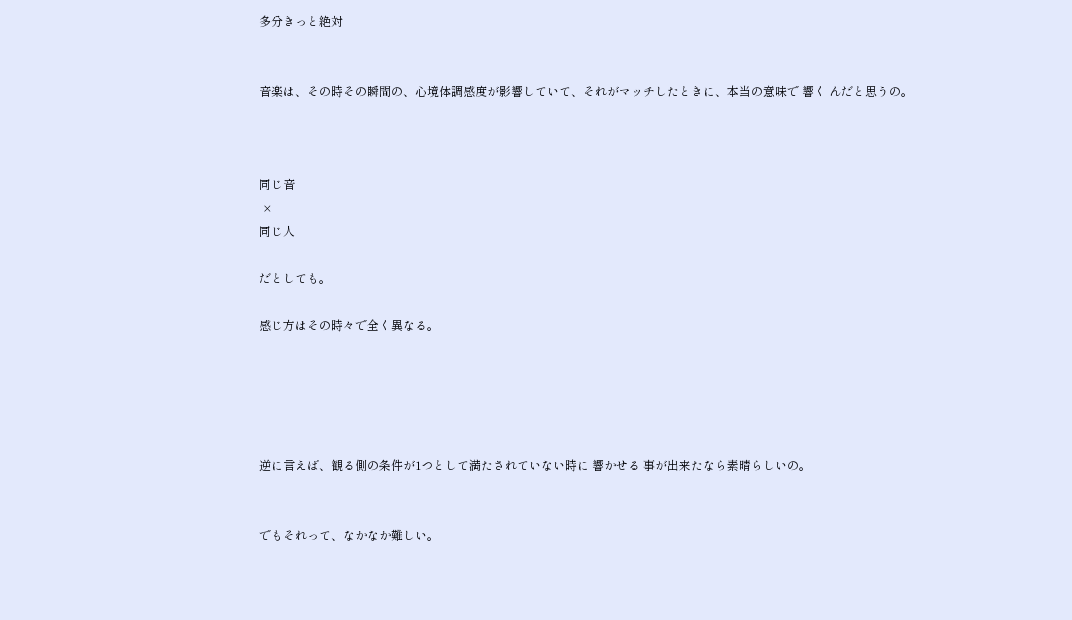多分きっと絶対


音楽は、その時その瞬間の、心境体調感度が影響していて、それがマッチしたときに、本当の意味で 響く んだと思うの。



同じ音
 ×
同じ人

だとしても。

感じ方はその時々で全く異なる。





逆に言えば、観る側の条件が1つとして満たされていない時に 響かせる 事が出来たなら素晴らしいの。


でもそれって、なかなか難しい。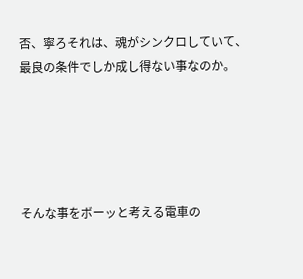否、寧ろそれは、魂がシンクロしていて、最良の条件でしか成し得ない事なのか。





そんな事をボーッと考える電車の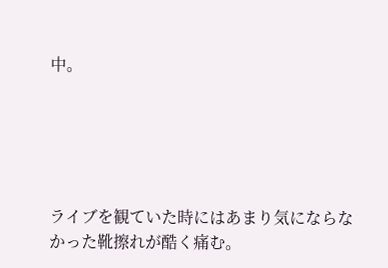中。





ライブを観ていた時にはあまり気にならなかった靴擦れが酷く痛む。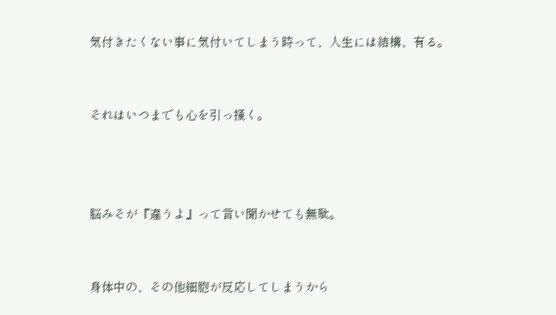気付きたくない事に気付いてしまう時って、人生には結構、有る。


それはいつまでも心を引っ掻く。



脳みそが『違うよ』って言い聞かせても無駄。


身体中の、その他細胞が反応してしまうから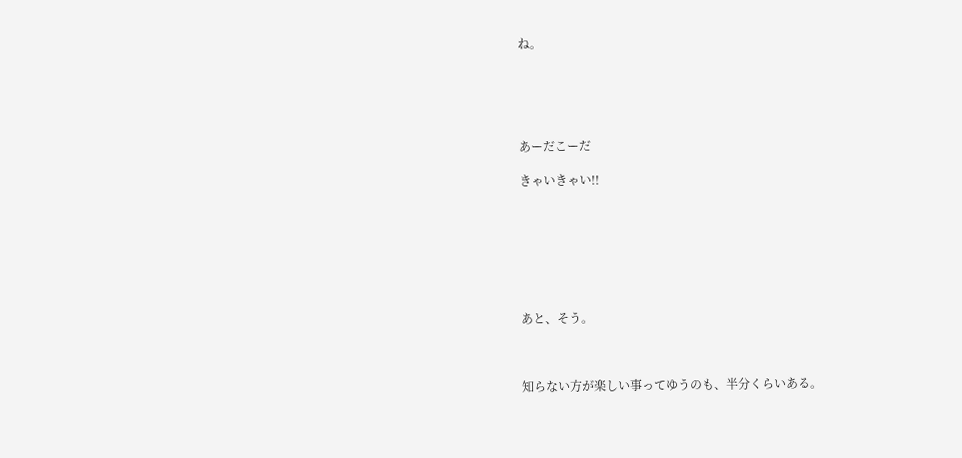ね。





あーだこーだ

きゃいきゃい!!







あと、そう。



知らない方が楽しい事ってゆうのも、半分くらいある。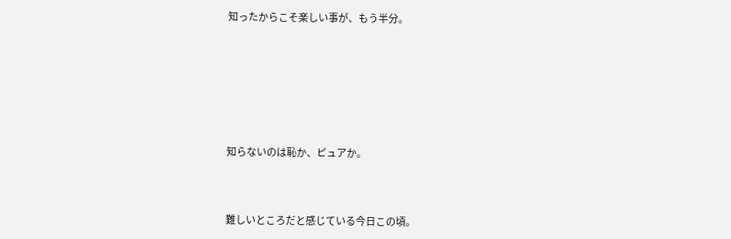知ったからこそ楽しい事が、もう半分。







知らないのは恥か、ピュアか。



難しいところだと感じている今日この頃。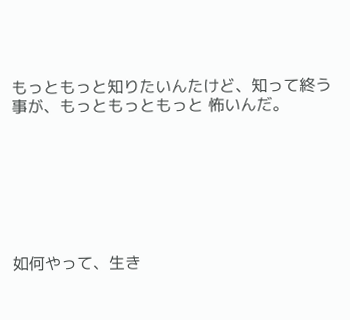もっともっと知りたいんたけど、知って終う事が、もっともっともっと 怖いんだ。







如何やって、生き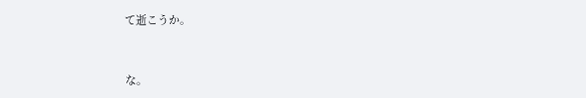て逝こうか。



な。